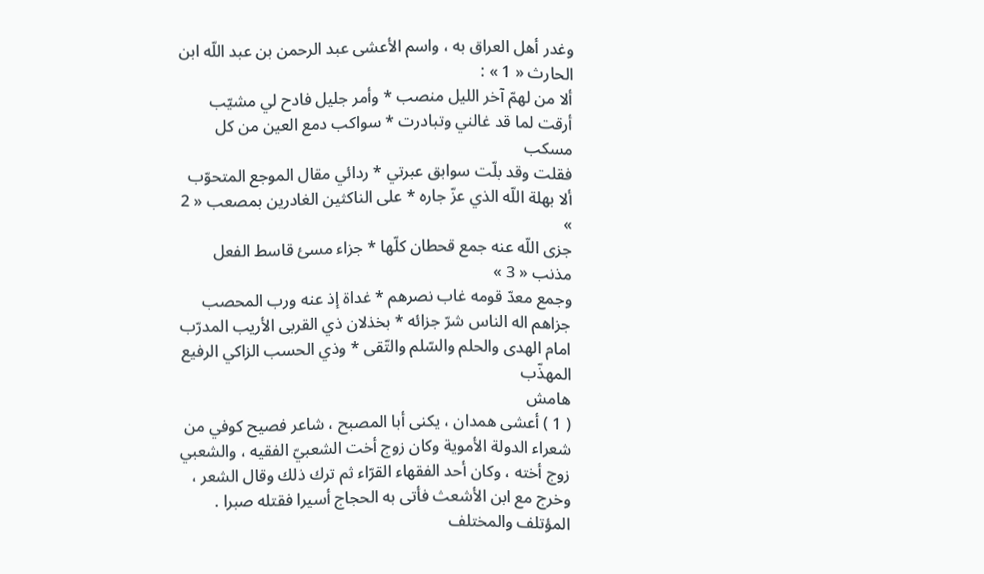وغدر أهل العراق به ، واسم الأعشى عبد الرحمن بن عبد اللّه ابن الحارث « 1 » :
ألا من لهمّ آخر الليل منصب * وأمر جليل فادح لي مشيّب
أرقت لما قد غالني وتبادرت * سواكب دمع العين من كل مسكب
فقلت وقد بلّت سوابق عبرتي * ردائي مقال الموجع المتحوّب
ألا بهلة اللّه الذي عزّ جاره * على الناكثين الغادرين بمصعب « 2 »
جزى اللّه عنه جمع قحطان كلّها * جزاء مسئ قاسط الفعل مذنب « 3 »
وجمع معدّ قومه غاب نصرهم * غداة إذ عنه ورب المحصب
جزاهم اله الناس شرّ جزائه * بخذلان ذي القربى الأريب المدرّب
امام الهدى والحلم والسّلم والتّقى * وذي الحسب الزاكي الرفيع المهذّب
هامش
( 1 ) أعشى همدان ، يكنى أبا المصبح ، شاعر فصيح كوفي من شعراء الدولة الأموية وكان زوج أخت الشعبيّ الفقيه ، والشعبي زوج أخته ، وكان أحد الفقهاء القرّاء ثم ترك ذلك وقال الشعر ، وخرج مع ابن الأشعث فأتى به الحجاج أسيرا فقتله صبرا . المؤتلف والمختلف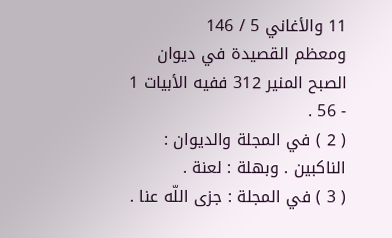11 والأغاني 5 / 146
ومعظم القصيدة في ديوان الصبح المنير 312 ففيه الأبيات 1 - 56 .
( 2 ) في المجلة والديوان : الناكبين . وبهلة : لعنة .
( 3 ) في المجلة : جزى اللّه عنا .